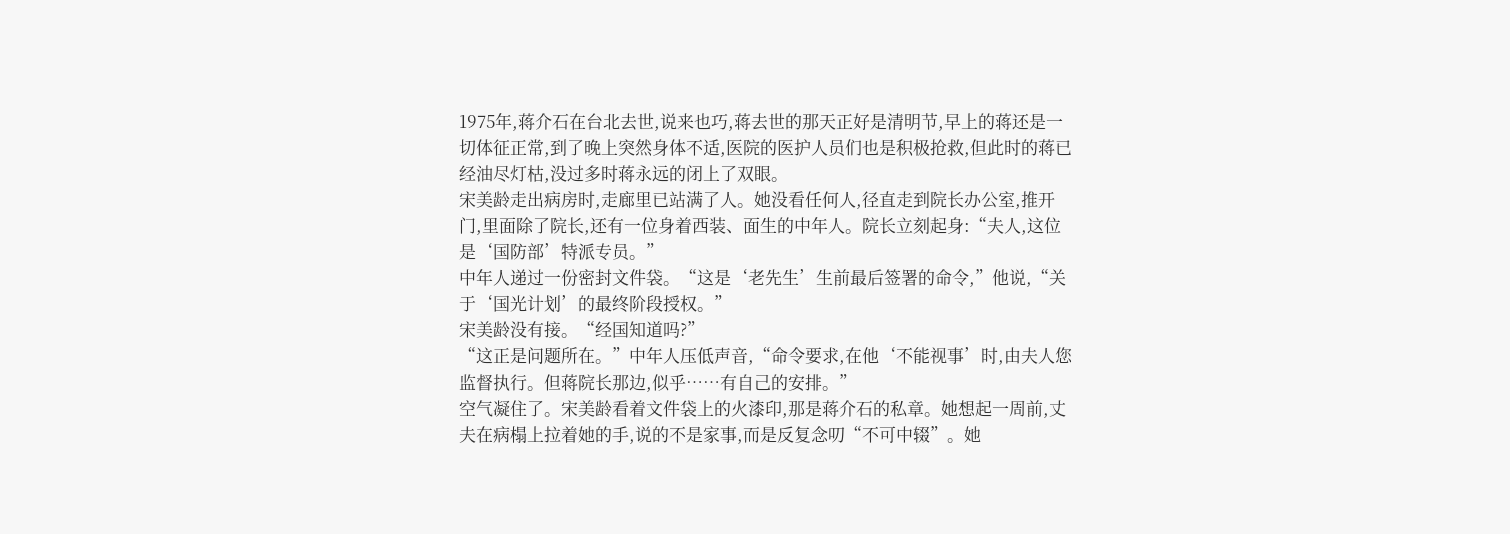1975年,蒋介石在台北去世,说来也巧,蒋去世的那天正好是清明节,早上的蒋还是一切体征正常,到了晚上突然身体不适,医院的医护人员们也是积极抢救,但此时的蒋已经油尽灯枯,没过多时蒋永远的闭上了双眼。
宋美龄走出病房时,走廊里已站满了人。她没看任何人,径直走到院长办公室,推开门,里面除了院长,还有一位身着西装、面生的中年人。院长立刻起身:“夫人,这位是‘国防部’特派专员。”
中年人递过一份密封文件袋。“这是‘老先生’生前最后签署的命令,”他说,“关于‘国光计划’的最终阶段授权。”
宋美龄没有接。“经国知道吗?”
“这正是问题所在。”中年人压低声音,“命令要求,在他‘不能视事’时,由夫人您监督执行。但蒋院长那边,似乎……有自己的安排。”
空气凝住了。宋美龄看着文件袋上的火漆印,那是蒋介石的私章。她想起一周前,丈夫在病榻上拉着她的手,说的不是家事,而是反复念叨“不可中辍”。她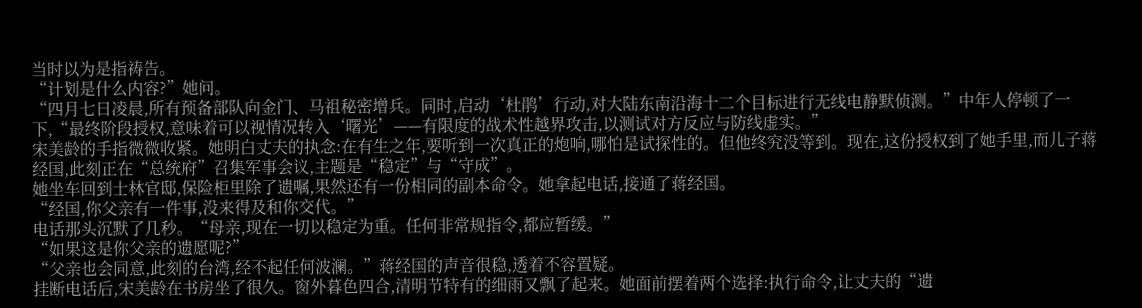当时以为是指祷告。
“计划是什么内容?”她问。
“四月七日凌晨,所有预备部队向金门、马祖秘密增兵。同时,启动‘杜鹃’行动,对大陆东南沿海十二个目标进行无线电静默侦测。”中年人停顿了一下,“最终阶段授权,意味着可以视情况转入‘曙光’——有限度的战术性越界攻击,以测试对方反应与防线虚实。”
宋美龄的手指微微收紧。她明白丈夫的执念:在有生之年,要听到一次真正的炮响,哪怕是试探性的。但他终究没等到。现在,这份授权到了她手里,而儿子蒋经国,此刻正在“总统府”召集军事会议,主题是“稳定”与“守成”。
她坐车回到士林官邸,保险柜里除了遗嘱,果然还有一份相同的副本命令。她拿起电话,接通了蒋经国。
“经国,你父亲有一件事,没来得及和你交代。”
电话那头沉默了几秒。“母亲,现在一切以稳定为重。任何非常规指令,都应暂缓。”
“如果这是你父亲的遗愿呢?”
“父亲也会同意,此刻的台湾,经不起任何波澜。”蒋经国的声音很稳,透着不容置疑。
挂断电话后,宋美龄在书房坐了很久。窗外暮色四合,清明节特有的细雨又飘了起来。她面前摆着两个选择:执行命令,让丈夫的“遗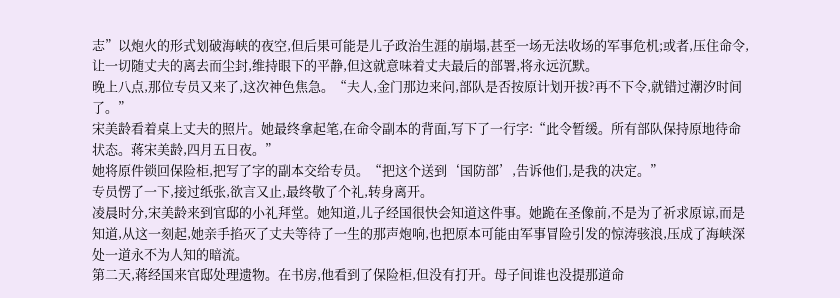志”以炮火的形式划破海峡的夜空,但后果可能是儿子政治生涯的崩塌,甚至一场无法收场的军事危机;或者,压住命令,让一切随丈夫的离去而尘封,维持眼下的平静,但这就意味着丈夫最后的部署,将永远沉默。
晚上八点,那位专员又来了,这次神色焦急。“夫人,金门那边来问,部队是否按原计划开拔?再不下令,就错过潮汐时间了。”
宋美龄看着桌上丈夫的照片。她最终拿起笔,在命令副本的背面,写下了一行字:“此令暂缓。所有部队保持原地待命状态。蒋宋美龄,四月五日夜。”
她将原件锁回保险柜,把写了字的副本交给专员。“把这个送到‘国防部’,告诉他们,是我的决定。”
专员愣了一下,接过纸张,欲言又止,最终敬了个礼,转身离开。
凌晨时分,宋美龄来到官邸的小礼拜堂。她知道,儿子经国很快会知道这件事。她跪在圣像前,不是为了祈求原谅,而是知道,从这一刻起,她亲手掐灭了丈夫等待了一生的那声炮响,也把原本可能由军事冒险引发的惊涛骇浪,压成了海峡深处一道永不为人知的暗流。
第二天,蒋经国来官邸处理遗物。在书房,他看到了保险柜,但没有打开。母子间谁也没提那道命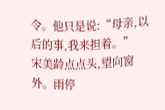令。他只是说:“母亲,以后的事,我来担着。”
宋美龄点点头,望向窗外。雨停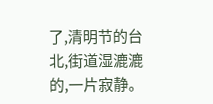了,清明节的台北,街道湿漉漉的,一片寂静。